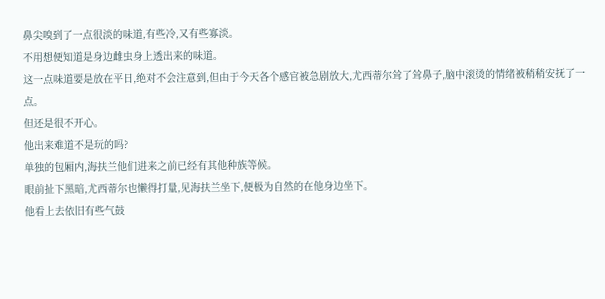鼻尖嗅到了一点很淡的味道,有些冷,又有些寡淡。
不用想便知道是身边雌虫身上透出来的味道。
这一点味道要是放在平日,绝对不会注意到,但由于今天各个感官被急剧放大,尤西蒂尔耸了耸鼻子,脑中滚烫的情绪被稍稍安抚了一点。
但还是很不开心。
他出来难道不是玩的吗?
单独的包厢内,海扶兰他们进来之前已经有其他种族等候。
眼前扯下黑暗,尤西蒂尔也懒得打量,见海扶兰坐下,便极为自然的在他身边坐下。
他看上去依旧有些气鼓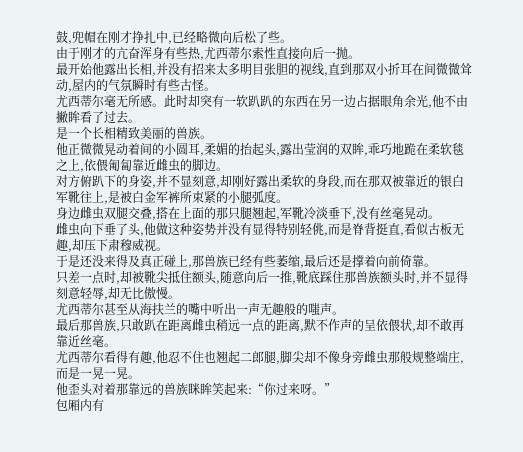鼓,兜帽在刚才挣扎中,已经略微向后松了些。
由于刚才的亢奋浑身有些热,尤西蒂尔索性直接向后一抛。
最开始他露出长相,并没有招来太多明目张胆的视线,直到那双小折耳在间微微耸动,屋内的气氛瞬时有些古怪。
尤西蒂尔毫无所感。此时却突有一软趴趴的东西在另一边占据眼角余光,他不由撇眸看了过去。
是一个长相精致美丽的兽族。
他正微微晃动着间的小圆耳,柔媚的抬起头,露出莹润的双眸,乖巧地跪在柔软毯之上,依偎匍匐靠近雌虫的脚边。
对方俯趴下的身姿,并不显刻意,却刚好露出柔软的身段,而在那双被靠近的银白军靴往上,是被白金军裤所束紧的小腿弧度。
身边雌虫双腿交叠,搭在上面的那只腿翘起,军靴冷淡垂下,没有丝毫晃动。
雌虫向下垂了头,他做这种姿势并没有显得特别轻佻,而是脊背挺直,看似古板无趣,却压下肃穆威视。
于是还没来得及真正碰上,那兽族已经有些萎缩,最后还是撑着向前倚靠。
只差一点时,却被靴尖抵住额头,随意向后一推,靴底踩住那兽族额头时,并不显得刻意轻辱,却无比傲慢。
尤西蒂尔甚至从海扶兰的嘴中听出一声无趣般的嗤声。
最后那兽族,只敢趴在距离雌虫稍远一点的距离,默不作声的呈依偎状,却不敢再靠近丝毫。
尤西蒂尔看得有趣,他忍不住也翘起二郎腿,脚尖却不像身旁雌虫那般规整端庄,而是一晃一晃。
他歪头对着那靠远的兽族眯眸笑起来:“你过来呀。”
包厢内有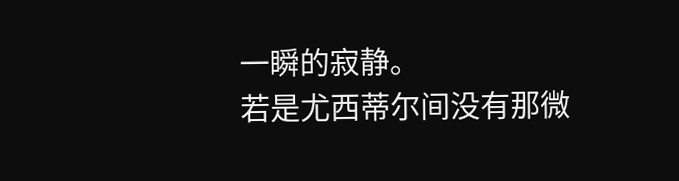一瞬的寂静。
若是尤西蒂尔间没有那微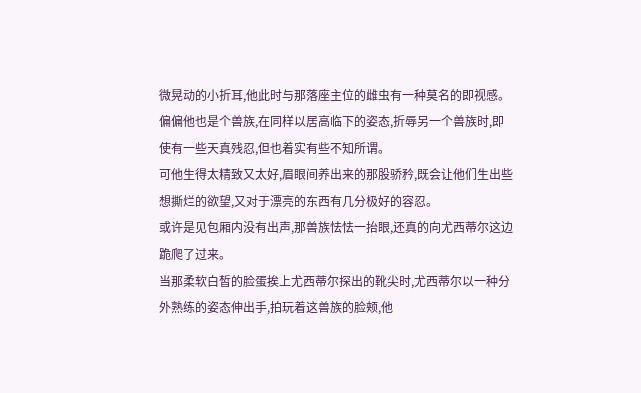微晃动的小折耳,他此时与那落座主位的雌虫有一种莫名的即视感。
偏偏他也是个兽族,在同样以居高临下的姿态,折辱另一个兽族时,即使有一些天真残忍,但也着实有些不知所谓。
可他生得太精致又太好,眉眼间养出来的那股骄矜,既会让他们生出些想撕烂的欲望,又对于漂亮的东西有几分极好的容忍。
或许是见包厢内没有出声,那兽族怯怯一抬眼,还真的向尤西蒂尔这边跪爬了过来。
当那柔软白皙的脸蛋挨上尤西蒂尔探出的靴尖时,尤西蒂尔以一种分外熟练的姿态伸出手,拍玩着这兽族的脸颊,他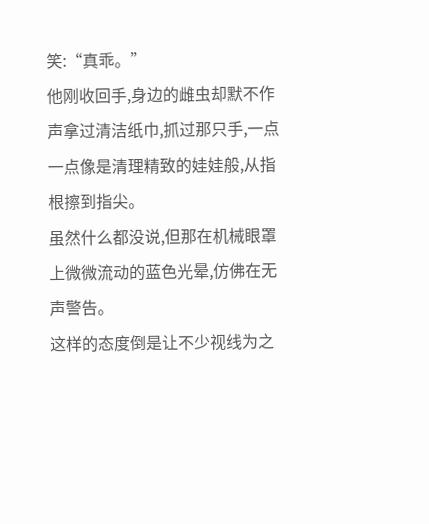笑:“真乖。”
他刚收回手,身边的雌虫却默不作声拿过清洁纸巾,抓过那只手,一点一点像是清理精致的娃娃般,从指根擦到指尖。
虽然什么都没说,但那在机械眼罩上微微流动的蓝色光晕,仿佛在无声警告。
这样的态度倒是让不少视线为之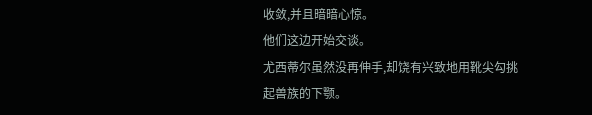收敛,并且暗暗心惊。
他们这边开始交谈。
尤西蒂尔虽然没再伸手,却饶有兴致地用靴尖勾挑起兽族的下颚。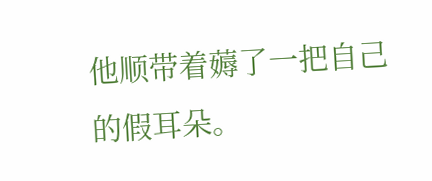他顺带着薅了一把自己的假耳朵。